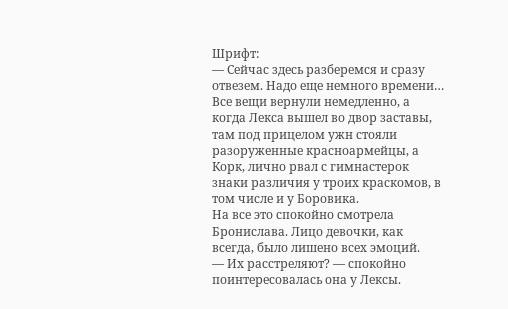Шрифт:
— Сейчас здесь разберемся и сразу отвезем. Надо еще немного времени…
Все вещи вернули немедленно, а когда Лекса вышел во двор заставы, там под прицелом ужн стояли разоруженные красноармейцы, а Корк, лично рвал с гимнастерок знаки различия у троих краскомов, в том числе и у Боровика.
На все это спокойно смотрела Бронислава. Лицо девочки, как всегда, было лишено всех эмоций.
— Их расстреляют? — спокойно поинтересовалась она у Лексы.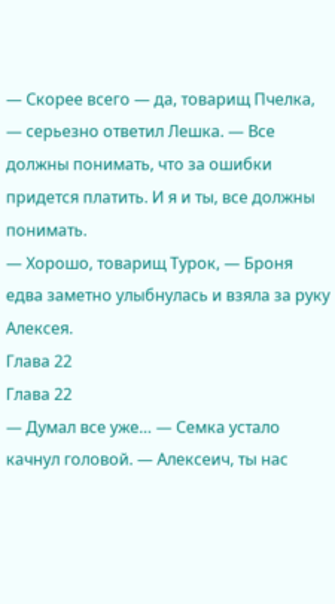— Скорее всего — да, товарищ Пчелка, — серьезно ответил Лешка. — Все должны понимать, что за ошибки придется платить. И я и ты, все должны понимать.
— Хорошо, товарищ Турок, — Броня едва заметно улыбнулась и взяла за руку Алексея.
Глава 22
Глава 22
— Думал все уже… — Семка устало качнул головой. — Алексеич, ты нас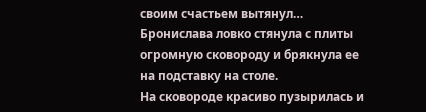своим счастьем вытянул…
Бронислава ловко стянула с плиты огромную сковороду и брякнула ее на подставку на столе.
На сковороде красиво пузырилась и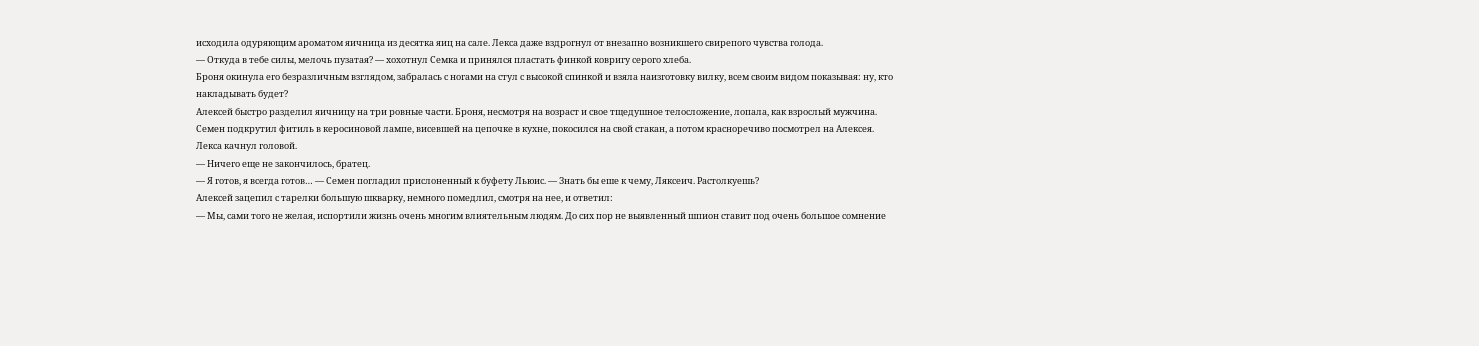исходила одуряющим ароматом яичница из десятка яиц на сале. Лекса даже вздрогнул от внезапно возникшего свирепого чувства голода.
— Откуда в тебе силы, мелочь пузатая? — хохотнул Семка и принялся пластать финкой ковригу серого хлеба.
Броня окинула его безразличным взглядом, забралась с ногами на стул с высокой спинкой и взяла наизготовку вилку, всем своим видом показывая: ну, кто накладывать будет?
Алексей быстро разделил яичницу на три ровные части. Броня, несмотря на возраст и свое тщедушное телосложение, лопала, как взрослый мужчина.
Семен подкрутил фитиль в керосиновой лампе, висевшей на цепочке в кухне, покосился на свой стакан, а потом красноречиво посмотрел на Алексея.
Лекса качнул головой.
— Ничего еще не закончилось, братец.
— Я готов, я всегда готов… — Семен погладил прислоненный к буфету Льюис. — Знать бы еше к чему, Ляксеич. Растолкуешь?
Алексей зацепил с тарелки большую шкварку, немного помедлил, смотря на нее, и ответил:
— Мы, сами того не желая, испортили жизнь очень многим влиятельным людям. До сих пор не выявленный шпион ставит под очень большое сомнение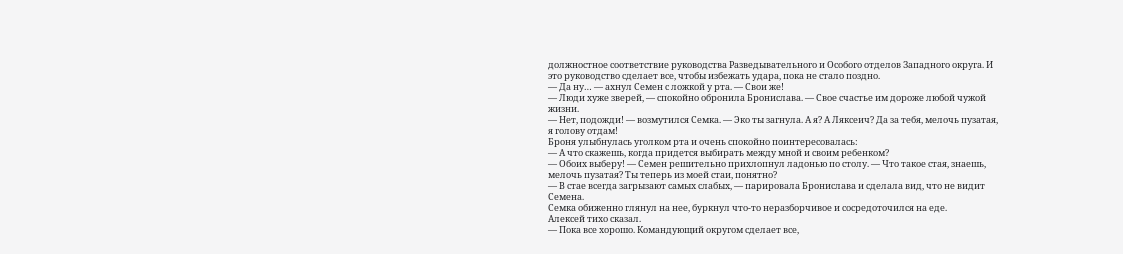должностное соответствие руководства Разведывательного и Особого отделов Западного округа. И это руководство сделает все, чтобы избежать удара, пока не стало поздно.
— Да ну… — ахнул Семен с ложкой у рта. — Свои же!
— Люди хуже зверей, — спокойно обронила Бронислава. — Свое счастье им дороже любой чужой жизни.
— Нет, подожди! — возмутился Семка. — Эко ты загнула. А я? А Ляксеич? Да за тебя, мелочь пузатая, я голову отдам!
Броня улыбнулась уголком рта и очень спокойно поинтересовалась:
— А что скажешь, когда придется выбирать между мной и своим ребенком?
— Обоих выберу! — Семен решительно прихлопнул ладонью по столу. — Что такое стая, знаешь, мелочь пузатая? Ты теперь из моей стаи, понятно?
— В стае всегда загрызают самых слабых, — парировала Бронислава и сделала вид, что не видит Семена.
Семка обиженно глянул на нее, буркнул что-то неразборчивое и сосредоточился на еде.
Алексей тихо сказал.
— Пока все хорошо. Командующий округом сделает все,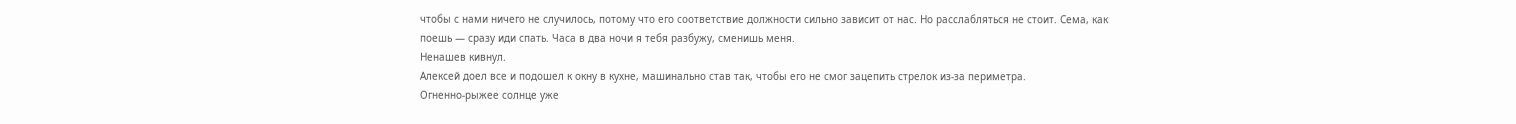чтобы с нами ничего не случилось, потому что его соответствие должности сильно зависит от нас. Но расслабляться не стоит. Сема, как поешь — сразу иди спать. Часа в два ночи я тебя разбужу, сменишь меня.
Ненашев кивнул.
Алексей доел все и подошел к окну в кухне, машинально став так, чтобы его не смог зацепить стрелок из-за периметра.
Огненно-рыжее солнце уже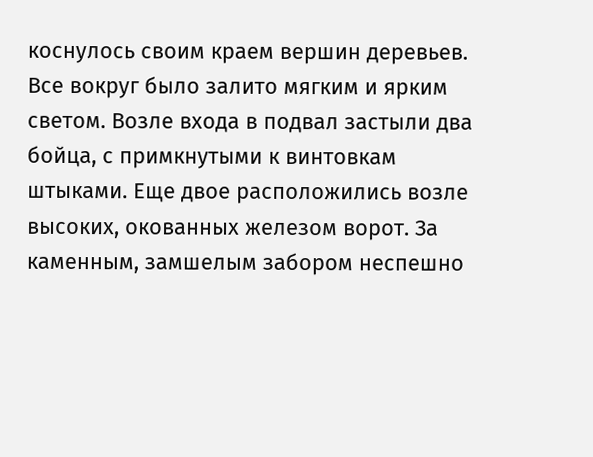коснулось своим краем вершин деревьев. Все вокруг было залито мягким и ярким светом. Возле входа в подвал застыли два бойца, с примкнутыми к винтовкам штыками. Еще двое расположились возле высоких, окованных железом ворот. За каменным, замшелым забором неспешно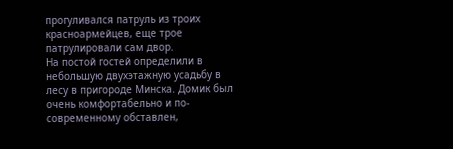прогуливался патруль из троих красноармейцев, еще трое патрулировали сам двор.
На постой гостей определили в небольшую двухэтажную усадьбу в лесу в пригороде Минска. Домик был очень комфортабельно и по-современному обставлен,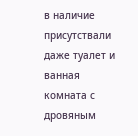в наличие присутствали даже туалет и ванная комната с дровяным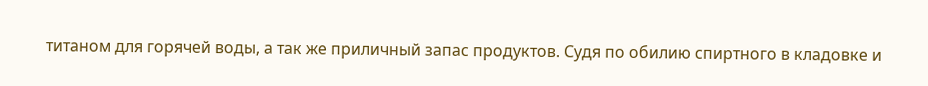титаном для горячей воды, а так же приличный запас продуктов. Судя по обилию спиртного в кладовке и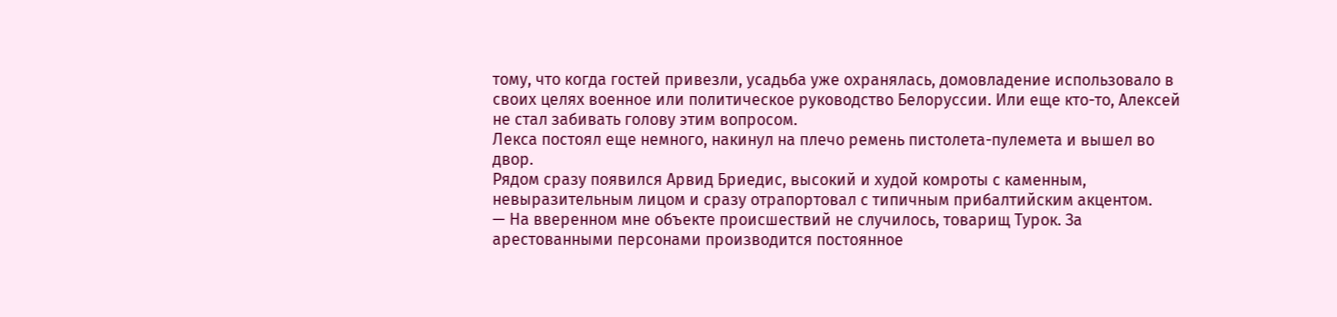тому, что когда гостей привезли, усадьба уже охранялась, домовладение использовало в своих целях военное или политическое руководство Белоруссии. Или еще кто-то, Алексей не стал забивать голову этим вопросом.
Лекса постоял еще немного, накинул на плечо ремень пистолета-пулемета и вышел во двор.
Рядом сразу появился Арвид Бриедис, высокий и худой комроты с каменным, невыразительным лицом и сразу отрапортовал с типичным прибалтийским акцентом.
— На вверенном мне объекте происшествий не случилось, товарищ Турок. За арестованными персонами производится постоянное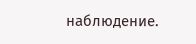наблюдение.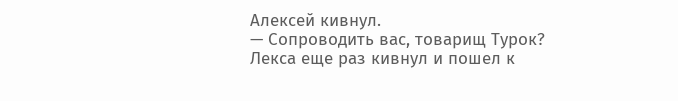Алексей кивнул.
— Сопроводить вас, товарищ Турок?
Лекса еще раз кивнул и пошел к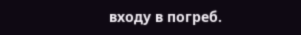входу в погреб.